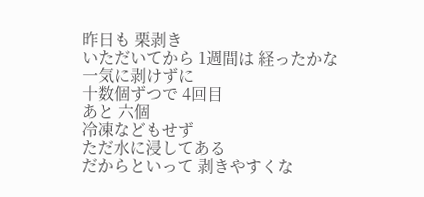昨日も 栗剥き
いただいてから 1週間は 経ったかな
一気に剥けずに
十数個ずつで 4回目
あと 六個
冷凍などもせず
ただ水に浸してある
だからといって 剥きやすくな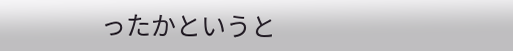ったかというと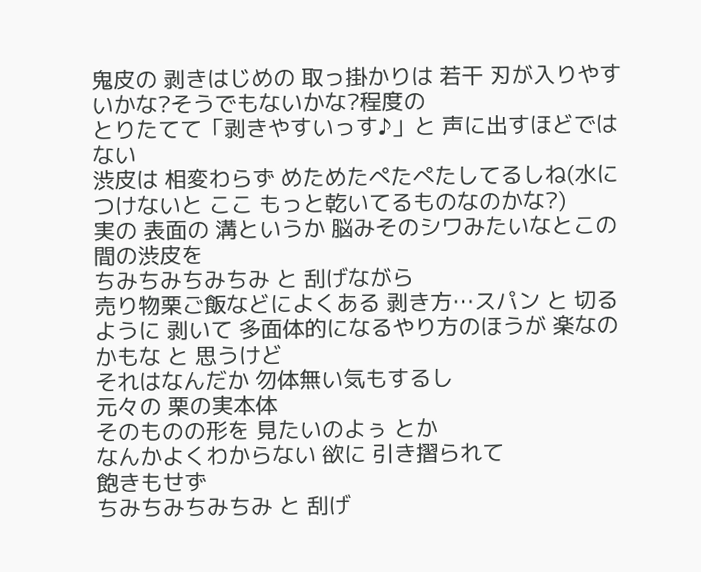鬼皮の 剥きはじめの 取っ掛かりは 若干 刃が入りやすいかな?そうでもないかな?程度の
とりたてて「剥きやすいっす♪」と 声に出すほどではない
渋皮は 相変わらず めためたぺたぺたしてるしね(水につけないと ここ もっと乾いてるものなのかな?)
実の 表面の 溝というか 脳みそのシワみたいなとこの 間の渋皮を
ちみちみちみちみ と 刮げながら
売り物栗ご飯などによくある 剥き方…スパン と 切るように 剥いて 多面体的になるやり方のほうが 楽なのかもな と 思うけど
それはなんだか 勿体無い気もするし
元々の 栗の実本体
そのものの形を 見たいのよぅ とか
なんかよくわからない 欲に 引き摺られて
飽きもせず
ちみちみちみちみ と 刮げ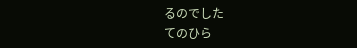るのでした
てのひら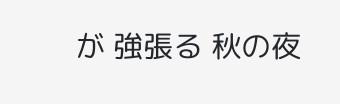が 強張る 秋の夜